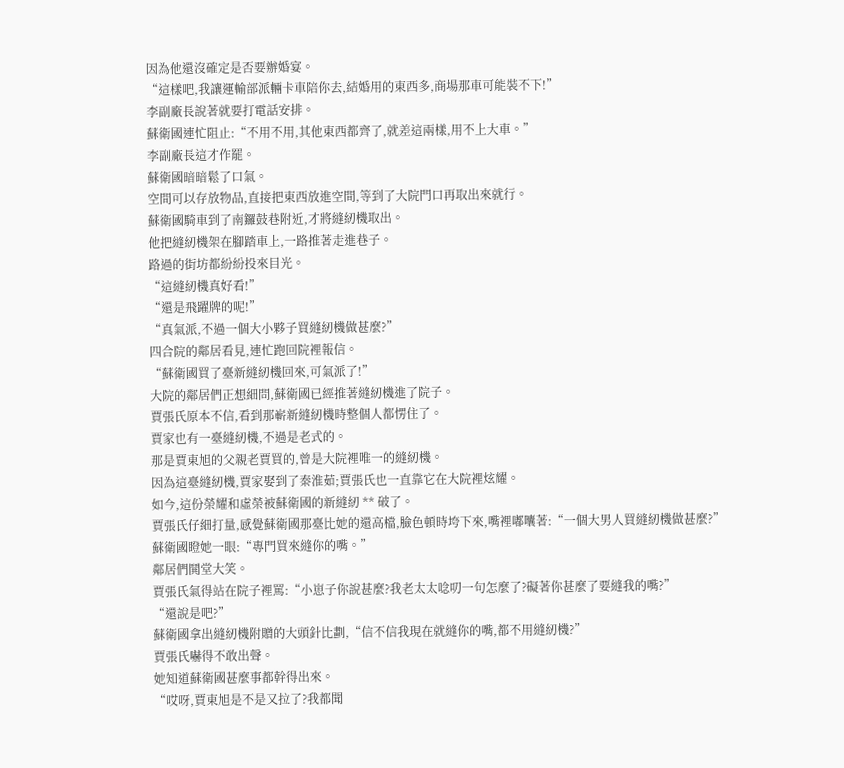因為他還沒確定是否要辦婚宴。
“這樣吧,我讓運輸部派輛卡車陪你去,結婚用的東西多,商場那車可能裝不下!”
李副廠長說著就要打電話安排。
蘇衛國連忙阻止:“不用不用,其他東西都齊了,就差這兩樣,用不上大車。”
李副廠長這才作罷。
蘇衛國暗暗鬆了口氣。
空間可以存放物品,直接把東西放進空間,等到了大院門口再取出來就行。
蘇衛國騎車到了南鑼鼓巷附近,才將縫紉機取出。
他把縫紉機架在腳踏車上,一路推著走進巷子。
路過的街坊都紛紛投來目光。
“這縫紉機真好看!”
“還是飛躍牌的呢!”
“真氣派,不過一個大小夥子買縫紉機做甚麼?”
四合院的鄰居看見,連忙跑回院裡報信。
“蘇衛國買了臺新縫紉機回來,可氣派了!”
大院的鄰居們正想細問,蘇衛國已經推著縫紉機進了院子。
賈張氏原本不信,看到那嶄新縫紉機時整個人都愣住了。
賈家也有一臺縫紉機,不過是老式的。
那是賈東旭的父親老賈買的,曾是大院裡唯一的縫紉機。
因為這臺縫紉機,賈家娶到了秦淮茹;賈張氏也一直靠它在大院裡炫耀。
如今,這份榮耀和虛榮被蘇衛國的新縫紉 ** 破了。
賈張氏仔細打量,感覺蘇衛國那臺比她的還高檔,臉色頓時垮下來,嘴裡嘟囔著:“一個大男人買縫紉機做甚麼?”
蘇衛國瞪她一眼:“專門買來縫你的嘴。”
鄰居們鬨堂大笑。
賈張氏氣得站在院子裡罵:“小崽子你說甚麼?我老太太唸叨一句怎麼了?礙著你甚麼了要縫我的嘴?”
“還說是吧?”
蘇衛國拿出縫紉機附贈的大頭針比劃,“信不信我現在就縫你的嘴,都不用縫紉機?”
賈張氏嚇得不敢出聲。
她知道蘇衛國甚麼事都幹得出來。
“哎呀,賈東旭是不是又拉了?我都聞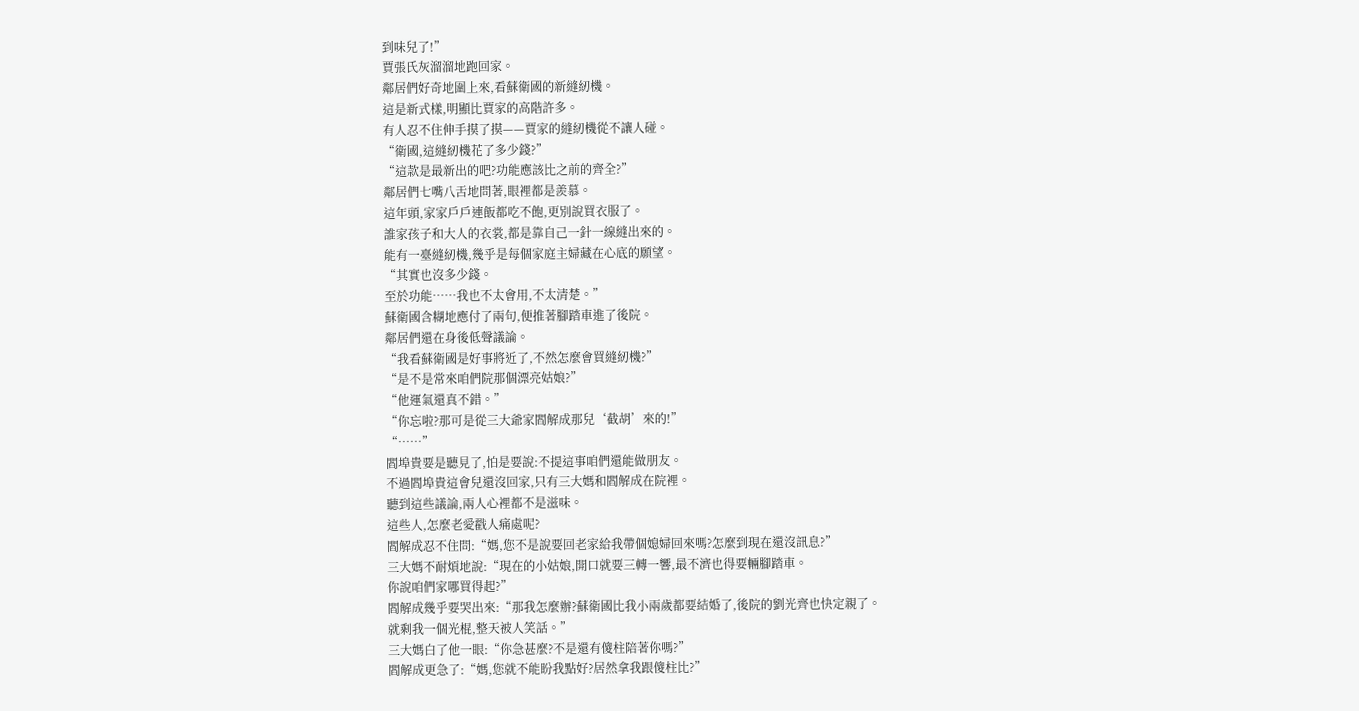到味兒了!”
賈張氏灰溜溜地跑回家。
鄰居們好奇地圍上來,看蘇衛國的新縫紉機。
這是新式樣,明顯比賈家的高階許多。
有人忍不住伸手摸了摸——賈家的縫紉機從不讓人碰。
“衛國,這縫紉機花了多少錢?”
“這款是最新出的吧?功能應該比之前的齊全?”
鄰居們七嘴八舌地問著,眼裡都是羨慕。
這年頭,家家戶戶連飯都吃不飽,更別說買衣服了。
誰家孩子和大人的衣裳,都是靠自己一針一線縫出來的。
能有一臺縫紉機,幾乎是每個家庭主婦藏在心底的願望。
“其實也沒多少錢。
至於功能……我也不太會用,不太清楚。”
蘇衛國含糊地應付了兩句,便推著腳踏車進了後院。
鄰居們還在身後低聲議論。
“我看蘇衛國是好事將近了,不然怎麼會買縫紉機?”
“是不是常來咱們院那個漂亮姑娘?”
“他運氣還真不錯。”
“你忘啦?那可是從三大爺家閻解成那兒‘截胡’來的!”
“……”
閻埠貴要是聽見了,怕是要說:不提這事咱們還能做朋友。
不過閻埠貴這會兒還沒回家,只有三大媽和閻解成在院裡。
聽到這些議論,兩人心裡都不是滋味。
這些人,怎麼老愛戳人痛處呢?
閻解成忍不住問:“媽,您不是說要回老家給我帶個媳婦回來嗎?怎麼到現在還沒訊息?”
三大媽不耐煩地說:“現在的小姑娘,開口就要三轉一響,最不濟也得要輛腳踏車。
你說咱們家哪買得起?”
閻解成幾乎要哭出來:“那我怎麼辦?蘇衛國比我小兩歲都要結婚了,後院的劉光齊也快定親了。
就剩我一個光棍,整天被人笑話。”
三大媽白了他一眼:“你急甚麼?不是還有傻柱陪著你嗎?”
閻解成更急了:“媽,您就不能盼我點好?居然拿我跟傻柱比?”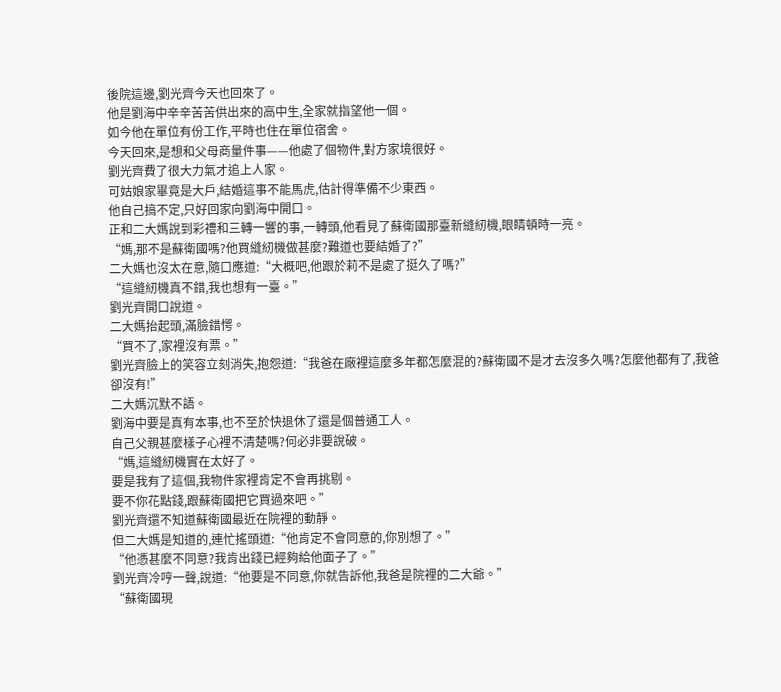後院這邊,劉光齊今天也回來了。
他是劉海中辛辛苦苦供出來的高中生,全家就指望他一個。
如今他在單位有份工作,平時也住在單位宿舍。
今天回來,是想和父母商量件事——他處了個物件,對方家境很好。
劉光齊費了很大力氣才追上人家。
可姑娘家畢竟是大戶,結婚這事不能馬虎,估計得準備不少東西。
他自己搞不定,只好回家向劉海中開口。
正和二大媽說到彩禮和三轉一響的事,一轉頭,他看見了蘇衛國那臺新縫紉機,眼睛頓時一亮。
“媽,那不是蘇衛國嗎?他買縫紉機做甚麼?難道也要結婚了?”
二大媽也沒太在意,隨口應道:“大概吧,他跟於莉不是處了挺久了嗎?”
“這縫紉機真不錯,我也想有一臺。”
劉光齊開口說道。
二大媽抬起頭,滿臉錯愕。
“買不了,家裡沒有票。”
劉光齊臉上的笑容立刻消失,抱怨道:“我爸在廠裡這麼多年都怎麼混的?蘇衛國不是才去沒多久嗎?怎麼他都有了,我爸卻沒有!”
二大媽沉默不語。
劉海中要是真有本事,也不至於快退休了還是個普通工人。
自己父親甚麼樣子心裡不清楚嗎?何必非要說破。
“媽,這縫紉機實在太好了。
要是我有了這個,我物件家裡肯定不會再挑剔。
要不你花點錢,跟蘇衛國把它買過來吧。”
劉光齊還不知道蘇衛國最近在院裡的動靜。
但二大媽是知道的,連忙搖頭道:“他肯定不會同意的,你別想了。”
“他憑甚麼不同意?我肯出錢已經夠給他面子了。”
劉光齊冷哼一聲,說道:“他要是不同意,你就告訴他,我爸是院裡的二大爺。”
“蘇衛國現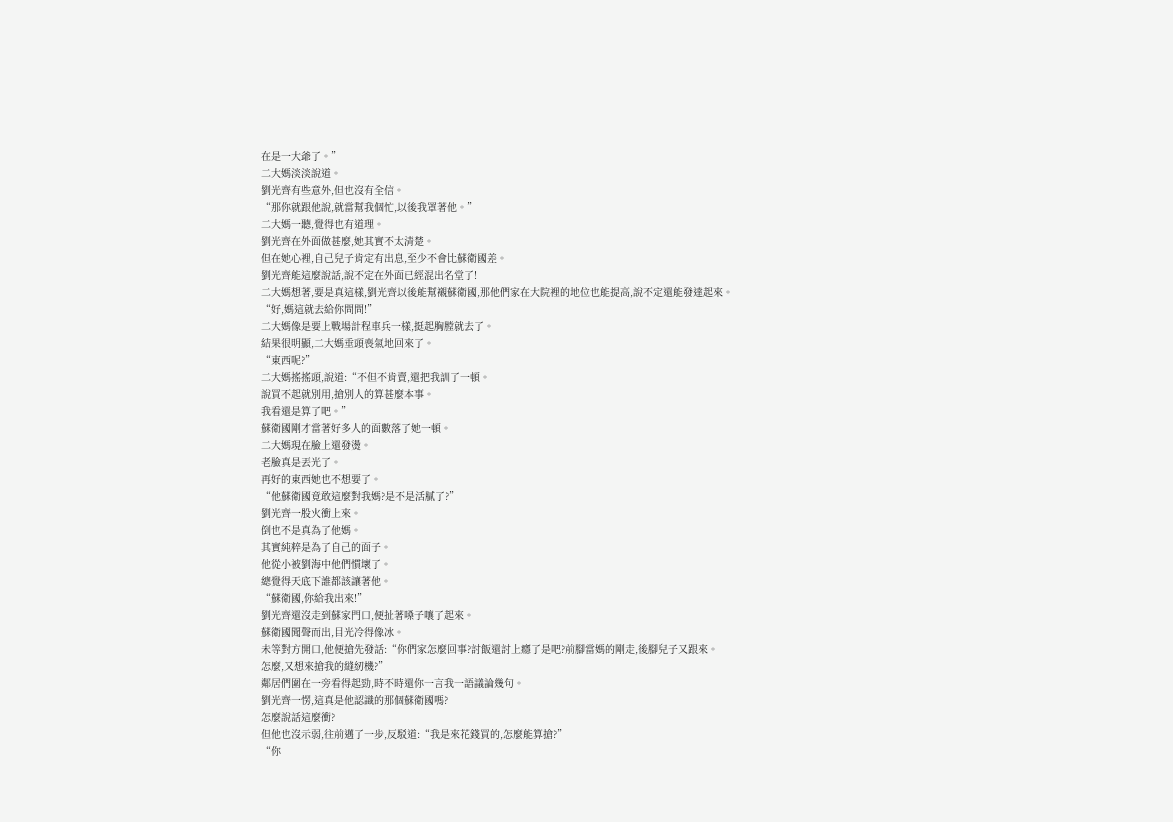在是一大爺了。”
二大媽淡淡說道。
劉光齊有些意外,但也沒有全信。
“那你就跟他說,就當幫我個忙,以後我罩著他。”
二大媽一聽,覺得也有道理。
劉光齊在外面做甚麼,她其實不太清楚。
但在她心裡,自己兒子肯定有出息,至少不會比蘇衛國差。
劉光齊能這麼說話,說不定在外面已經混出名堂了!
二大媽想著,要是真這樣,劉光齊以後能幫襯蘇衛國,那他們家在大院裡的地位也能提高,說不定還能發達起來。
“好,媽這就去給你問問!”
二大媽像是要上戰場計程車兵一樣,挺起胸膛就去了。
結果很明顯,二大媽垂頭喪氣地回來了。
“東西呢?”
二大媽搖搖頭,說道:“不但不肯賣,還把我訓了一頓。
說買不起就別用,搶別人的算甚麼本事。
我看還是算了吧。”
蘇衛國剛才當著好多人的面數落了她一頓。
二大媽現在臉上還發燙。
老臉真是丟光了。
再好的東西她也不想要了。
“他蘇衛國竟敢這麼對我媽?是不是活膩了?”
劉光齊一股火衝上來。
倒也不是真為了他媽。
其實純粹是為了自己的面子。
他從小被劉海中他們慣壞了。
總覺得天底下誰都該讓著他。
“蘇衛國,你給我出來!”
劉光齊還沒走到蘇家門口,便扯著嗓子嚷了起來。
蘇衛國聞聲而出,目光冷得像冰。
未等對方開口,他便搶先發話:“你們家怎麼回事?討飯還討上癮了是吧?前腳當媽的剛走,後腳兒子又跟來。
怎麼,又想來搶我的縫紉機?”
鄰居們圍在一旁看得起勁,時不時還你一言我一語議論幾句。
劉光齊一愣,這真是他認識的那個蘇衛國嗎?
怎麼說話這麼衝?
但他也沒示弱,往前邁了一步,反駁道:“我是來花錢買的,怎麼能算搶?”
“你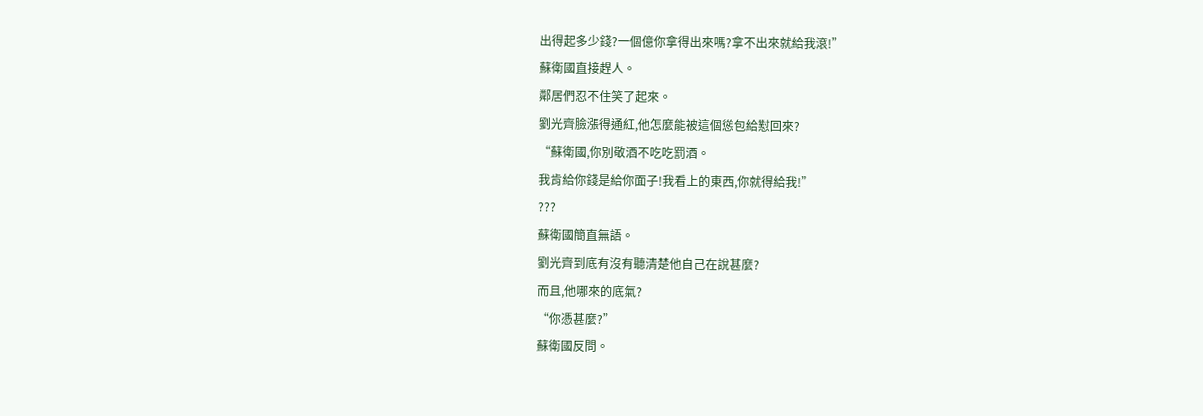出得起多少錢?一個億你拿得出來嗎?拿不出來就給我滾!”
蘇衛國直接趕人。
鄰居們忍不住笑了起來。
劉光齊臉漲得通紅,他怎麼能被這個慫包給懟回來?
“蘇衛國,你別敬酒不吃吃罰酒。
我肯給你錢是給你面子!我看上的東西,你就得給我!”
???
蘇衛國簡直無語。
劉光齊到底有沒有聽清楚他自己在說甚麼?
而且,他哪來的底氣?
“你憑甚麼?”
蘇衛國反問。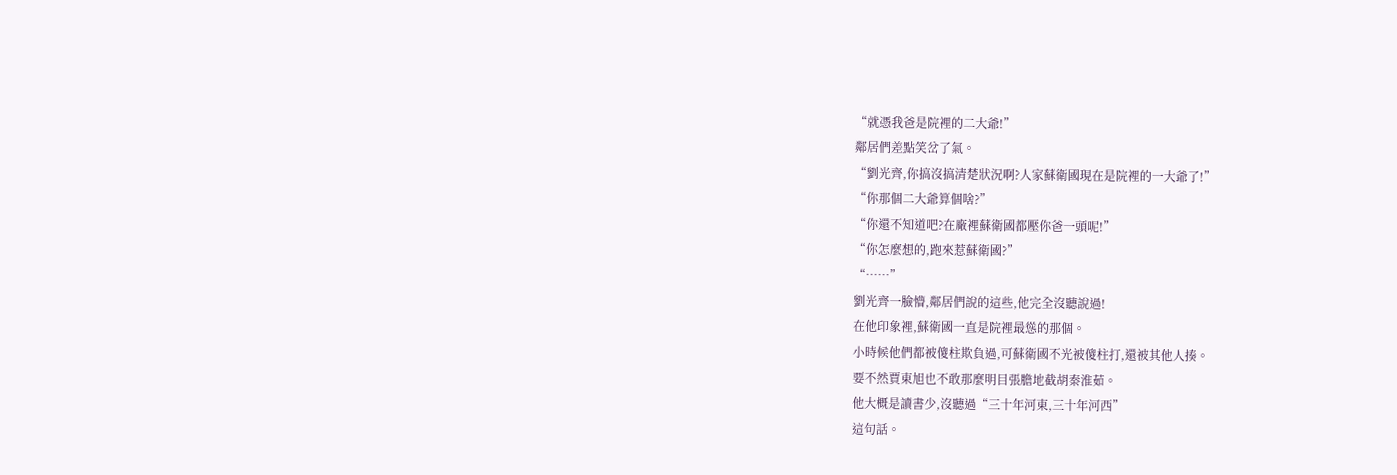“就憑我爸是院裡的二大爺!”
鄰居們差點笑岔了氣。
“劉光齊,你搞沒搞清楚狀況啊?人家蘇衛國現在是院裡的一大爺了!”
“你那個二大爺算個啥?”
“你還不知道吧?在廠裡蘇衛國都壓你爸一頭呢!”
“你怎麼想的,跑來惹蘇衛國?”
“……”
劉光齊一臉懵,鄰居們說的這些,他完全沒聽說過!
在他印象裡,蘇衛國一直是院裡最慫的那個。
小時候他們都被傻柱欺負過,可蘇衛國不光被傻柱打,還被其他人揍。
要不然賈東旭也不敢那麼明目張膽地截胡秦淮茹。
他大概是讀書少,沒聽過“三十年河東,三十年河西”
這句話。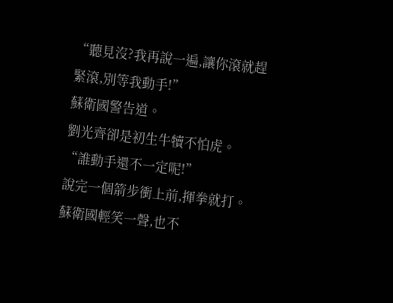“聽見沒?我再說一遍,讓你滾就趕緊滾,別等我動手!”
蘇衛國警告道。
劉光齊卻是初生牛犢不怕虎。
“誰動手還不一定呢!”
說完一個箭步衝上前,揮拳就打。
蘇衛國輕笑一聲,也不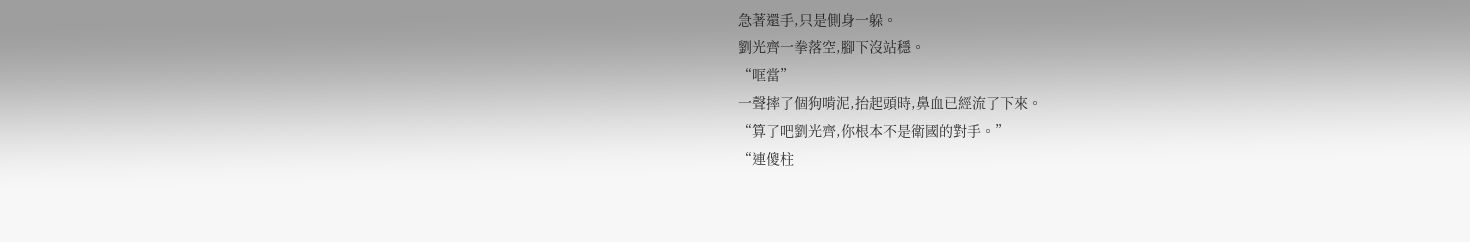急著還手,只是側身一躲。
劉光齊一拳落空,腳下沒站穩。
“哐當”
一聲摔了個狗啃泥,抬起頭時,鼻血已經流了下來。
“算了吧劉光齊,你根本不是衛國的對手。”
“連傻柱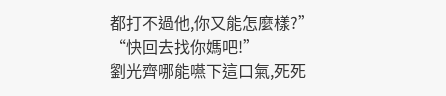都打不過他,你又能怎麼樣?”
“快回去找你媽吧!”
劉光齊哪能嚥下這口氣,死死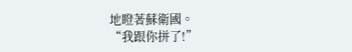地瞪著蘇衛國。
“我跟你拼了!”